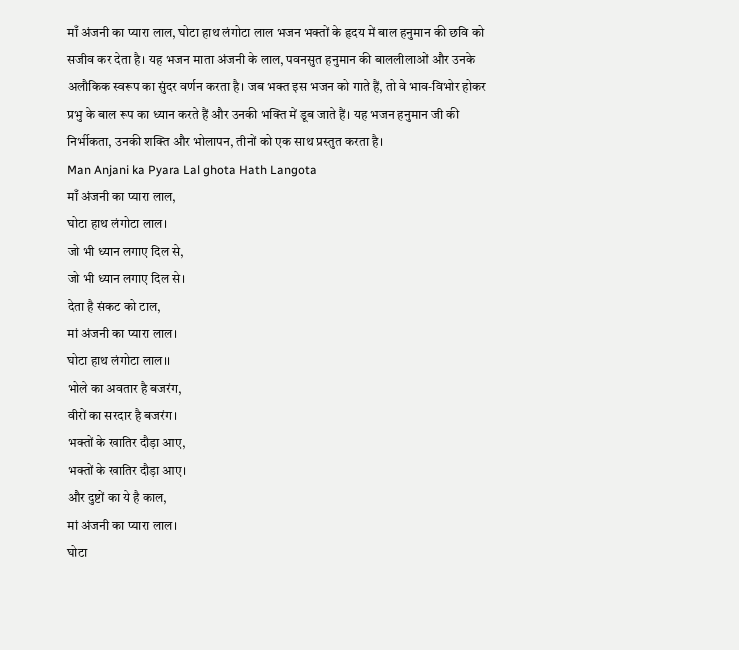माँ अंजनी का प्यारा लाल, घोटा हाथ लंगोटा लाल भजन भक्तों के हृदय में बाल हनुमान की छवि को सजीव कर देता है। यह भजन माता अंजनी के लाल, पवनसुत हनुमान की बाललीलाओं और उनके अलौकिक स्वरूप का सुंदर वर्णन करता है। जब भक्त इस भजन को गाते हैं, तो वे भाव-विभोर होकर प्रभु के बाल रूप का ध्यान करते हैं और उनकी भक्ति में डूब जाते हैं। यह भजन हनुमान जी की निर्भीकता, उनकी शक्ति और भोलापन, तीनों को एक साथ प्रस्तुत करता है।
Man Anjani ka Pyara Lal ghota Hath Langota
माँ अंजनी का प्यारा लाल,
घोटा हाथ लंगोटा लाल।
जो भी ध्यान लगाए दिल से,
जो भी ध्यान लगाए दिल से।
देता है संकट को टाल,
मां अंजनी का प्यारा लाल।
घोटा हाथ लंगोटा लाल।।
भोले का अवतार है बजरंग,
वीरों का सरदार है बजरंग।
भक्तों के खातिर दौड़ा आए,
भक्तों के खातिर दौड़ा आए।
और दुष्टों का ये है काल,
मां अंजनी का प्यारा लाल।
घोटा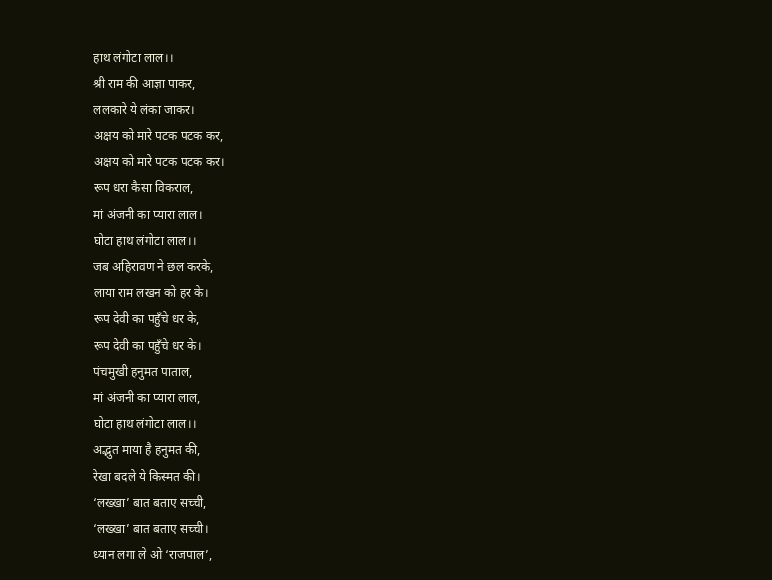हाथ लंगोटा लाल।।
श्री राम की आज्ञा पाकर,
ललकारे ये लंका जाकर।
अक्षय को मारे पटक पटक कर,
अक्षय को मारे पटक पटक कर।
रूप धरा कैसा विकराल,
मां अंजनी का प्यारा लाल।
घोटा हाथ लंगोटा लाल।।
जब अहिरावण ने छल करके,
लाया राम लखन को हर के।
रूप देवी का पहुँचे धर के,
रूप देवी का पहुँचे धर के।
पंचमुखी हनुमत पाताल,
मां अंजनी का प्यारा लाल,
घोटा हाथ लंगोटा लाल।।
अद्भुत माया है हनुमत की,
रेखा बदले ये किस्मत की।
‘लख्खा’ बात बताए सच्ची,
‘लख्खा’ बात बताए सच्ची।
ध्यान लगा ले ओ ‘राजपाल’,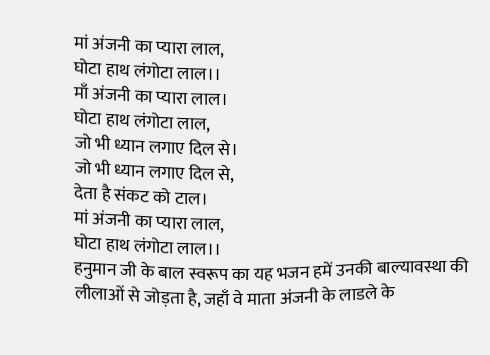मां अंजनी का प्यारा लाल,
घोटा हाथ लंगोटा लाल।।
माँ अंजनी का प्यारा लाल।
घोटा हाथ लंगोटा लाल,
जो भी ध्यान लगाए दिल से।
जो भी ध्यान लगाए दिल से,
देता है संकट को टाल।
मां अंजनी का प्यारा लाल,
घोटा हाथ लंगोटा लाल।।
हनुमान जी के बाल स्वरूप का यह भजन हमें उनकी बाल्यावस्था की लीलाओं से जोड़ता है, जहाँ वे माता अंजनी के लाडले के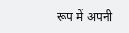रूप में अपनी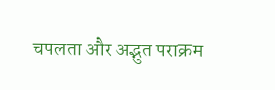चपलता और अद्भुत पराक्रम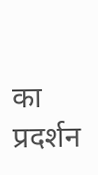का प्रदर्शन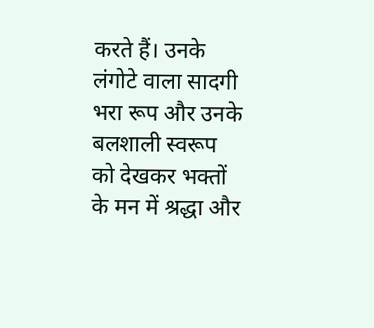करते हैं। उनके लंगोटे वाला सादगी भरा रूप और उनके बलशाली स्वरूप को देखकर भक्तों के मन में श्रद्धा और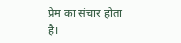प्रेम का संचार होता है।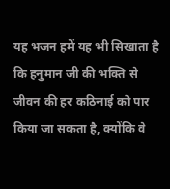यह भजन हमें यह भी सिखाता है कि हनुमान जी की भक्ति से जीवन की हर कठिनाई को पार किया जा सकता है, क्योंकि वे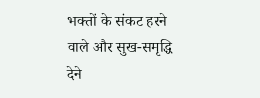भक्तों के संकट हरने वाले और सुख-समृद्धि देने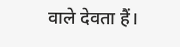वाले देवता हैं।